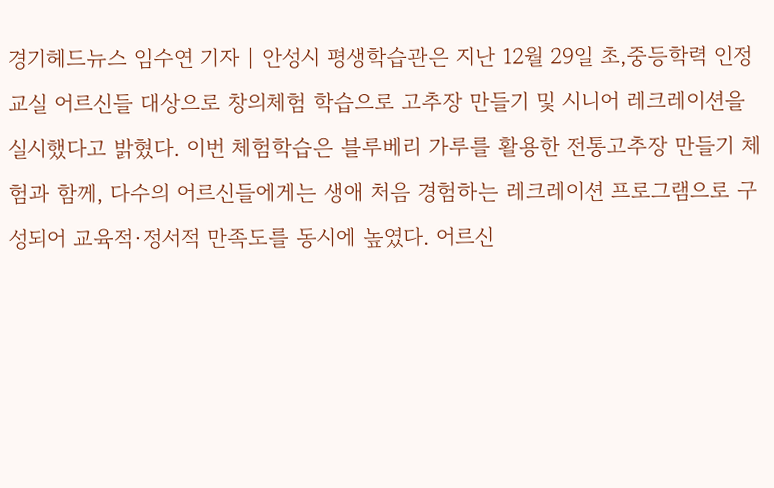경기헤드뉴스 임수연 기자 | 안성시 평생학습관은 지난 12월 29일 초,중등학력 인정교실 어르신들 대상으로 창의체험 학습으로 고추장 만들기 및 시니어 레크레이션을 실시했다고 밝혔다. 이번 체험학습은 블루베리 가루를 활용한 전통고추장 만들기 체험과 함께, 다수의 어르신들에게는 생애 처음 경험하는 레크레이션 프로그램으로 구성되어 교육적·정서적 만족도를 동시에 높였다. 어르신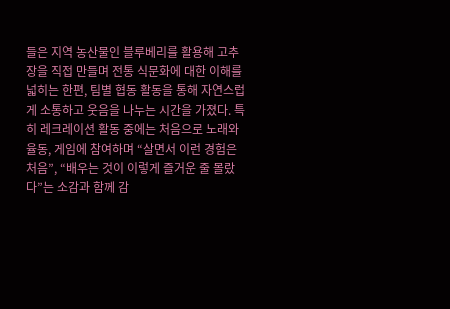들은 지역 농산물인 블루베리를 활용해 고추장을 직접 만들며 전통 식문화에 대한 이해를 넓히는 한편, 팀별 협동 활동을 통해 자연스럽게 소통하고 웃음을 나누는 시간을 가졌다. 특히 레크레이션 활동 중에는 처음으로 노래와 율동, 게임에 참여하며 “살면서 이런 경험은 처음”, “배우는 것이 이렇게 즐거운 줄 몰랐다”는 소감과 함께 감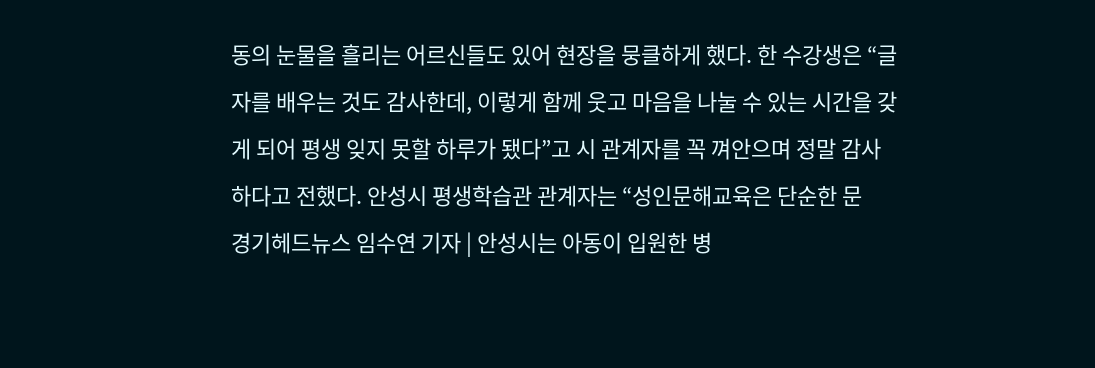동의 눈물을 흘리는 어르신들도 있어 현장을 뭉클하게 했다. 한 수강생은 “글자를 배우는 것도 감사한데, 이렇게 함께 웃고 마음을 나눌 수 있는 시간을 갖게 되어 평생 잊지 못할 하루가 됐다”고 시 관계자를 꼭 껴안으며 정말 감사하다고 전했다. 안성시 평생학습관 관계자는 “성인문해교육은 단순한 문
경기헤드뉴스 임수연 기자 | 안성시는 아동이 입원한 병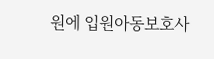원에 입원아동보호사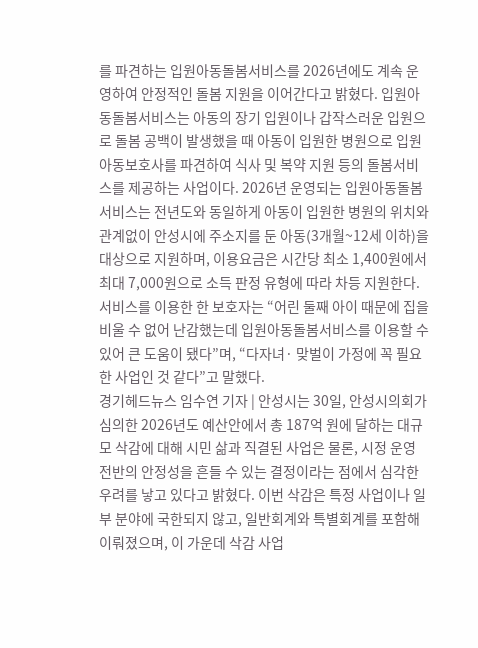를 파견하는 입원아동돌봄서비스를 2026년에도 계속 운영하여 안정적인 돌봄 지원을 이어간다고 밝혔다. 입원아동돌봄서비스는 아동의 장기 입원이나 갑작스러운 입원으로 돌봄 공백이 발생했을 때 아동이 입원한 병원으로 입원아동보호사를 파견하여 식사 및 복약 지원 등의 돌봄서비스를 제공하는 사업이다. 2026년 운영되는 입원아동돌봄서비스는 전년도와 동일하게 아동이 입원한 병원의 위치와 관계없이 안성시에 주소지를 둔 아동(3개월~12세 이하)을 대상으로 지원하며, 이용요금은 시간당 최소 1,400원에서 최대 7,000원으로 소득 판정 유형에 따라 차등 지원한다. 서비스를 이용한 한 보호자는 “어린 둘째 아이 때문에 집을 비울 수 없어 난감했는데 입원아동돌봄서비스를 이용할 수 있어 큰 도움이 됐다”며, “다자녀· 맞벌이 가정에 꼭 필요한 사업인 것 같다”고 말했다.
경기헤드뉴스 임수연 기자 | 안성시는 30일, 안성시의회가 심의한 2026년도 예산안에서 총 187억 원에 달하는 대규모 삭감에 대해 시민 삶과 직결된 사업은 물론, 시정 운영 전반의 안정성을 흔들 수 있는 결정이라는 점에서 심각한 우려를 낳고 있다고 밝혔다. 이번 삭감은 특정 사업이나 일부 분야에 국한되지 않고, 일반회계와 특별회계를 포함해 이뤄졌으며, 이 가운데 삭감 사업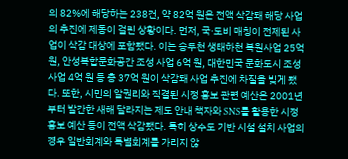의 82%에 해당하는 238건, 약 82억 원은 전액 삭감돼 해당 사업의 추진에 제동이 걸린 상황이다. 먼저, 국·도비 매칭이 전제된 사업이 삭감 대상에 포함됐다. 이는 승두천 생태하천 복원사업 25억 원, 안성복합문화공간 조성 사업 6억 원, 대한민국 문화도시 조성 사업 4억 원 등 총 37억 원이 삭감돼 사업 추진에 차질을 빚게 됐다. 또한, 시민의 알권리와 직결된 시정 홍보 관련 예산은 2001년부터 발간한 새해 달라지는 제도 안내 책자와 SNS를 활용한 시정 홍보 예산 등이 전액 삭감됐다. 특히 상수도 기반 시설 설치 사업의 경우 일반회계와 특별회계를 가리지 않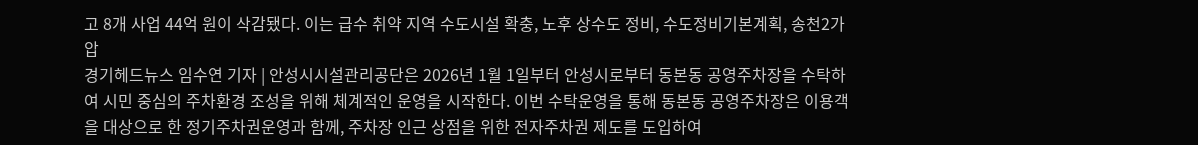고 8개 사업 44억 원이 삭감됐다. 이는 급수 취약 지역 수도시설 확충, 노후 상수도 정비, 수도정비기본계획, 송천2가압
경기헤드뉴스 임수연 기자 | 안성시시설관리공단은 2026년 1월 1일부터 안성시로부터 동본동 공영주차장을 수탁하여 시민 중심의 주차환경 조성을 위해 체계적인 운영을 시작한다. 이번 수탁운영을 통해 동본동 공영주차장은 이용객을 대상으로 한 정기주차권운영과 함께, 주차장 인근 상점을 위한 전자주차권 제도를 도입하여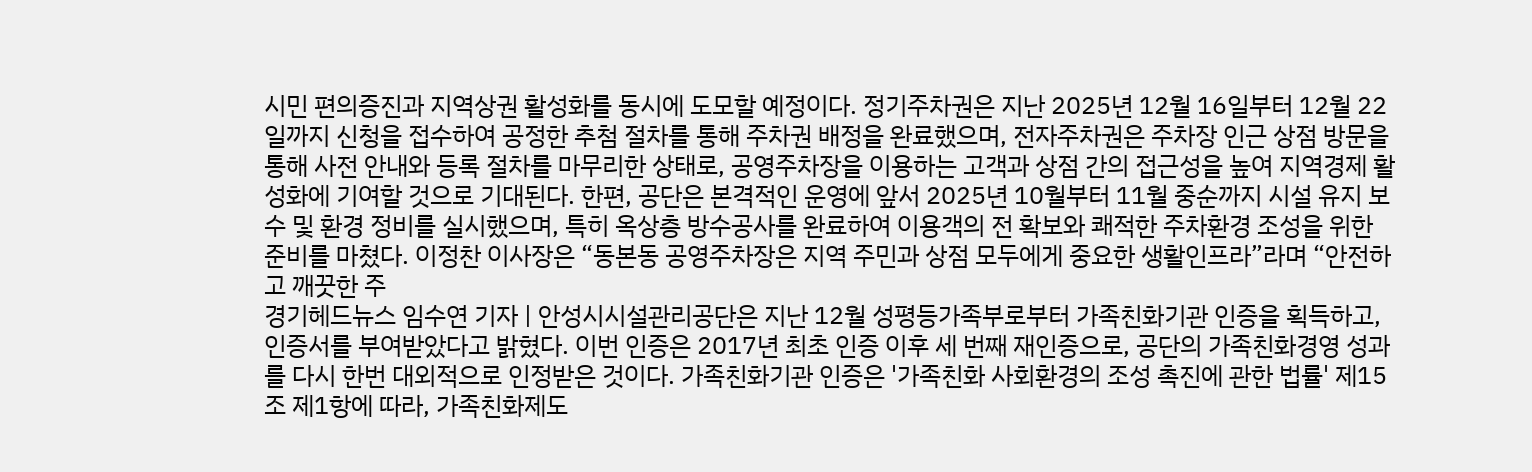시민 편의증진과 지역상권 활성화를 동시에 도모할 예정이다. 정기주차권은 지난 2025년 12월 16일부터 12월 22일까지 신청을 접수하여 공정한 추첨 절차를 통해 주차권 배정을 완료했으며, 전자주차권은 주차장 인근 상점 방문을 통해 사전 안내와 등록 절차를 마무리한 상태로, 공영주차장을 이용하는 고객과 상점 간의 접근성을 높여 지역경제 활성화에 기여할 것으로 기대된다. 한편, 공단은 본격적인 운영에 앞서 2025년 10월부터 11월 중순까지 시설 유지 보수 및 환경 정비를 실시했으며, 특히 옥상층 방수공사를 완료하여 이용객의 전 확보와 쾌적한 주차환경 조성을 위한 준비를 마쳤다. 이정찬 이사장은 “동본동 공영주차장은 지역 주민과 상점 모두에게 중요한 생활인프라”라며 “안전하고 깨끗한 주
경기헤드뉴스 임수연 기자 | 안성시시설관리공단은 지난 12월 성평등가족부로부터 가족친화기관 인증을 획득하고, 인증서를 부여받았다고 밝혔다. 이번 인증은 2017년 최초 인증 이후 세 번째 재인증으로, 공단의 가족친화경영 성과를 다시 한번 대외적으로 인정받은 것이다. 가족친화기관 인증은 '가족친화 사회환경의 조성 촉진에 관한 법률' 제15조 제1항에 따라, 가족친화제도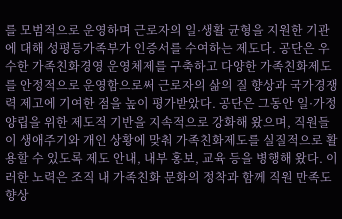를 모범적으로 운영하며 근로자의 일·생활 균형을 지원한 기관에 대해 성평등가족부가 인증서를 수여하는 제도다. 공단은 우수한 가족친화경영 운영체제를 구축하고 다양한 가족친화제도를 안정적으로 운영함으로써 근로자의 삶의 질 향상과 국가경쟁력 제고에 기여한 점을 높이 평가받았다. 공단은 그동안 일·가정 양립을 위한 제도적 기반을 지속적으로 강화해 왔으며, 직원들이 생애주기와 개인 상황에 맞춰 가족친화제도를 실질적으로 활용할 수 있도록 제도 안내, 내부 홍보, 교육 등을 병행해 왔다. 이러한 노력은 조직 내 가족친화 문화의 정착과 함께 직원 만족도 향상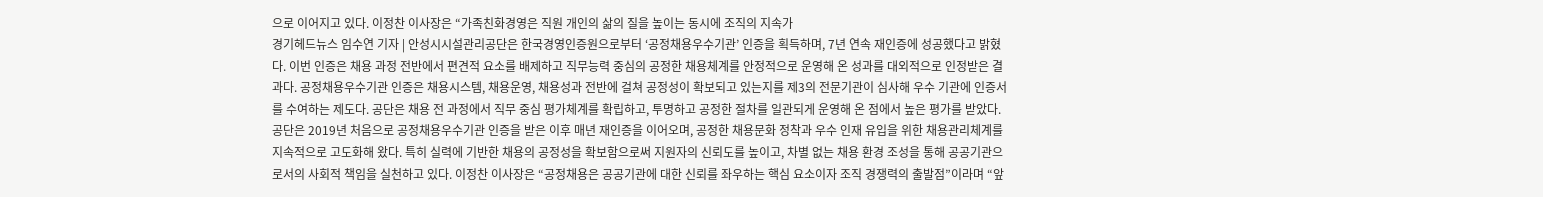으로 이어지고 있다. 이정찬 이사장은 “가족친화경영은 직원 개인의 삶의 질을 높이는 동시에 조직의 지속가
경기헤드뉴스 임수연 기자 | 안성시시설관리공단은 한국경영인증원으로부터 ‘공정채용우수기관’ 인증을 획득하며, 7년 연속 재인증에 성공했다고 밝혔다. 이번 인증은 채용 과정 전반에서 편견적 요소를 배제하고 직무능력 중심의 공정한 채용체계를 안정적으로 운영해 온 성과를 대외적으로 인정받은 결과다. 공정채용우수기관 인증은 채용시스템, 채용운영, 채용성과 전반에 걸쳐 공정성이 확보되고 있는지를 제3의 전문기관이 심사해 우수 기관에 인증서를 수여하는 제도다. 공단은 채용 전 과정에서 직무 중심 평가체계를 확립하고, 투명하고 공정한 절차를 일관되게 운영해 온 점에서 높은 평가를 받았다. 공단은 2019년 처음으로 공정채용우수기관 인증을 받은 이후 매년 재인증을 이어오며, 공정한 채용문화 정착과 우수 인재 유입을 위한 채용관리체계를 지속적으로 고도화해 왔다. 특히 실력에 기반한 채용의 공정성을 확보함으로써 지원자의 신뢰도를 높이고, 차별 없는 채용 환경 조성을 통해 공공기관으로서의 사회적 책임을 실천하고 있다. 이정찬 이사장은 “공정채용은 공공기관에 대한 신뢰를 좌우하는 핵심 요소이자 조직 경쟁력의 출발점”이라며 “앞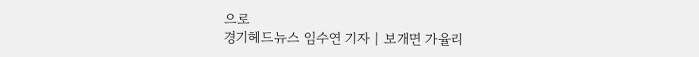으로
경기헤드뉴스 임수연 기자 | 보개면 가율리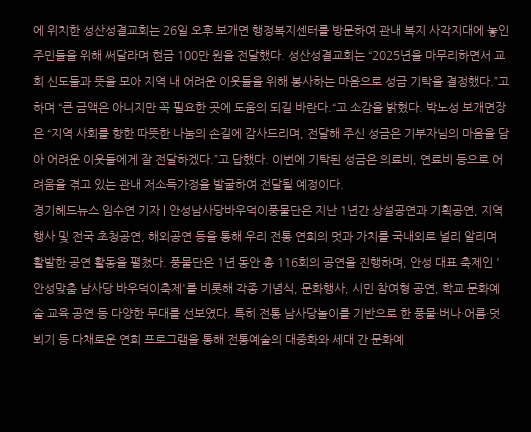에 위치한 성산성결교회는 26일 오후 보개면 행정복지센터를 방문하여 관내 복지 사각지대에 놓인 주민들을 위해 써달라며 현금 100만 원을 전달했다. 성산성결교회는 “2025년을 마무리하면서 교회 신도들과 뜻을 모아 지역 내 어려운 이웃들을 위해 봉사하는 마음으로 성금 기탁을 결정했다.”고 하며 “큰 금액은 아니지만 꼭 필요한 곳에 도움의 되길 바란다.“고 소감을 밝혔다. 박노성 보개면장은 “지역 사회를 향한 따뜻한 나눔의 손길에 감사드리며, 전달해 주신 성금은 기부자님의 마음을 담아 어려운 이웃들에게 잘 전달하겠다.”고 답했다. 이번에 기탁된 성금은 의료비, 연료비 등으로 어려움을 겪고 있는 관내 저소득가정을 발굴하여 전달될 예정이다.
경기헤드뉴스 임수연 기자 | 안성남사당바우덕이풍물단은 지난 1년간 상설공연과 기획공연, 지역행사 및 전국 초청공연, 해외공연 등을 통해 우리 전통 연희의 멋과 가치를 국내외로 널리 알리며 활발한 공연 활동을 펼쳤다. 풍물단은 1년 동안 총 116회의 공연을 진행하며, 안성 대표 축제인 '안성맞춤 남사당 바우덕이축제'를 비롯해 각종 기념식, 문화행사, 시민 참여형 공연, 학교 문화예술 교육 공연 등 다양한 무대를 선보였다. 특히 전통 남사당놀이를 기반으로 한 풍물·버나·어름·덧뵈기 등 다채로운 연희 프로그램을 통해 전통예술의 대중화와 세대 간 문화예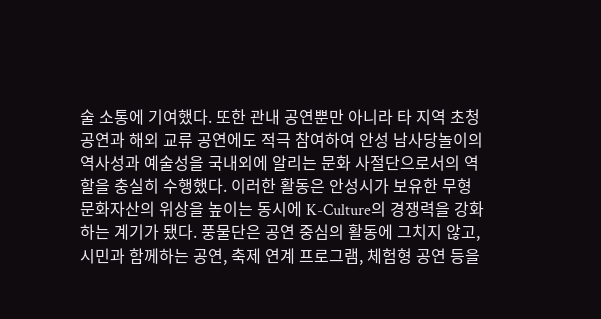술 소통에 기여했다. 또한 관내 공연뿐만 아니라 타 지역 초청공연과 해외 교류 공연에도 적극 참여하여 안성 남사당놀이의 역사성과 예술성을 국내외에 알리는 문화 사절단으로서의 역할을 충실히 수행했다. 이러한 활동은 안성시가 보유한 무형문화자산의 위상을 높이는 동시에 K-Culture의 경쟁력을 강화하는 계기가 됐다. 풍물단은 공연 중심의 활동에 그치지 않고, 시민과 함께하는 공연, 축제 연계 프로그램, 체험형 공연 등을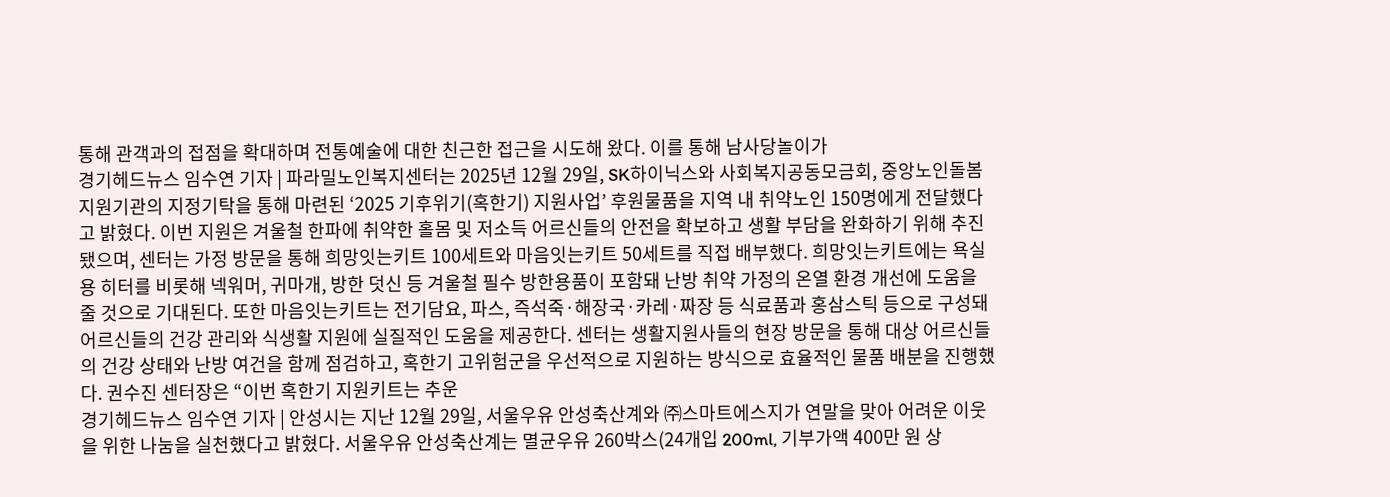통해 관객과의 접점을 확대하며 전통예술에 대한 친근한 접근을 시도해 왔다. 이를 통해 남사당놀이가
경기헤드뉴스 임수연 기자 | 파라밀노인복지센터는 2025년 12월 29일, SK하이닉스와 사회복지공동모금회, 중앙노인돌봄지원기관의 지정기탁을 통해 마련된 ‘2025 기후위기(혹한기) 지원사업’ 후원물품을 지역 내 취약노인 150명에게 전달했다고 밝혔다. 이번 지원은 겨울철 한파에 취약한 홀몸 및 저소득 어르신들의 안전을 확보하고 생활 부담을 완화하기 위해 추진됐으며, 센터는 가정 방문을 통해 희망잇는키트 100세트와 마음잇는키트 50세트를 직접 배부했다. 희망잇는키트에는 욕실용 히터를 비롯해 넥워머, 귀마개, 방한 덧신 등 겨울철 필수 방한용품이 포함돼 난방 취약 가정의 온열 환경 개선에 도움을 줄 것으로 기대된다. 또한 마음잇는키트는 전기담요, 파스, 즉석죽·해장국·카레·짜장 등 식료품과 홍삼스틱 등으로 구성돼 어르신들의 건강 관리와 식생활 지원에 실질적인 도움을 제공한다. 센터는 생활지원사들의 현장 방문을 통해 대상 어르신들의 건강 상태와 난방 여건을 함께 점검하고, 혹한기 고위험군을 우선적으로 지원하는 방식으로 효율적인 물품 배분을 진행했다. 권수진 센터장은 “이번 혹한기 지원키트는 추운
경기헤드뉴스 임수연 기자 | 안성시는 지난 12월 29일, 서울우유 안성축산계와 ㈜스마트에스지가 연말을 맞아 어려운 이웃을 위한 나눔을 실천했다고 밝혔다. 서울우유 안성축산계는 멸균우유 260박스(24개입 200ml, 기부가액 400만 원 상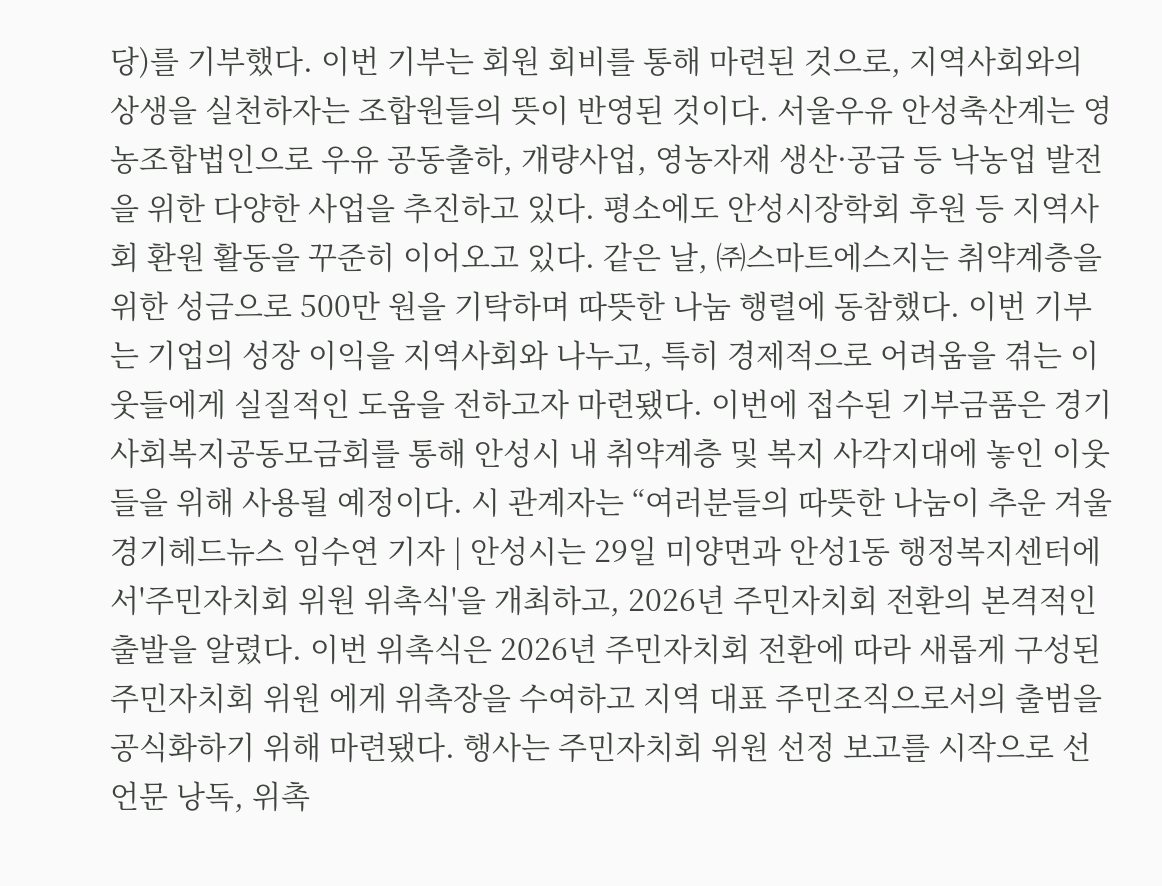당)를 기부했다. 이번 기부는 회원 회비를 통해 마련된 것으로, 지역사회와의 상생을 실천하자는 조합원들의 뜻이 반영된 것이다. 서울우유 안성축산계는 영농조합법인으로 우유 공동출하, 개량사업, 영농자재 생산·공급 등 낙농업 발전을 위한 다양한 사업을 추진하고 있다. 평소에도 안성시장학회 후원 등 지역사회 환원 활동을 꾸준히 이어오고 있다. 같은 날, ㈜스마트에스지는 취약계층을 위한 성금으로 500만 원을 기탁하며 따뜻한 나눔 행렬에 동참했다. 이번 기부는 기업의 성장 이익을 지역사회와 나누고, 특히 경제적으로 어려움을 겪는 이웃들에게 실질적인 도움을 전하고자 마련됐다. 이번에 접수된 기부금품은 경기사회복지공동모금회를 통해 안성시 내 취약계층 및 복지 사각지대에 놓인 이웃들을 위해 사용될 예정이다. 시 관계자는 “여러분들의 따뜻한 나눔이 추운 겨울
경기헤드뉴스 임수연 기자 | 안성시는 29일 미양면과 안성1동 행정복지센터에서'주민자치회 위원 위촉식'을 개최하고, 2026년 주민자치회 전환의 본격적인 출발을 알렸다. 이번 위촉식은 2026년 주민자치회 전환에 따라 새롭게 구성된 주민자치회 위원 에게 위촉장을 수여하고 지역 대표 주민조직으로서의 출범을 공식화하기 위해 마련됐다. 행사는 주민자치회 위원 선정 보고를 시작으로 선언문 낭독, 위촉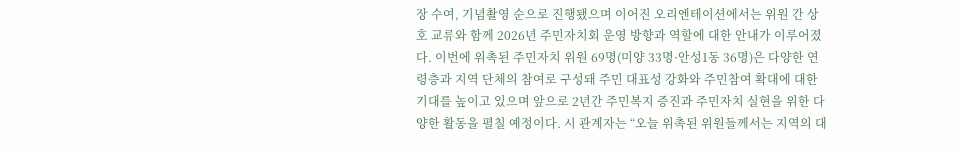장 수여, 기념촬영 순으로 진행됐으며 이어진 오리엔테이션에서는 위원 간 상호 교류와 함께 2026년 주민자치회 운영 방향과 역할에 대한 안내가 이루어졌다. 이번에 위촉된 주민자치 위원 69명(미양 33명·안성1동 36명)은 다양한 연령층과 지역 단체의 참여로 구성돼 주민 대표성 강화와 주민참여 확대에 대한 기대를 높이고 있으며 앞으로 2년간 주민복지 증진과 주민자치 실현을 위한 다양한 활동을 펼칠 예정이다. 시 관계자는 “오늘 위촉된 위원들께서는 지역의 대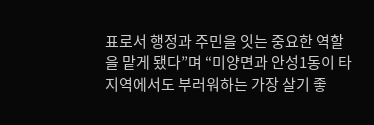표로서 행정과 주민을 잇는 중요한 역할을 맡게 됐다”며 “미양면과 안성1동이 타 지역에서도 부러워하는 가장 살기 좋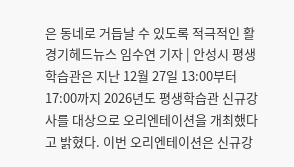은 동네로 거듭날 수 있도록 적극적인 활
경기헤드뉴스 임수연 기자 | 안성시 평생학습관은 지난 12월 27일 13:00부터 17:00까지 2026년도 평생학습관 신규강사를 대상으로 오리엔테이션을 개최했다고 밝혔다. 이번 오리엔테이션은 신규강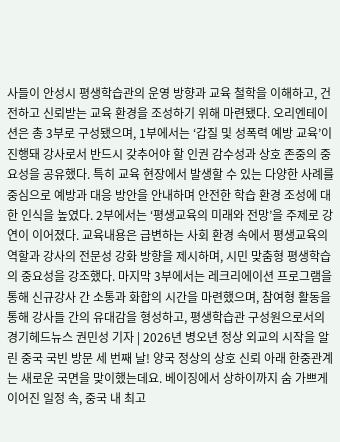사들이 안성시 평생학습관의 운영 방향과 교육 철학을 이해하고, 건전하고 신뢰받는 교육 환경을 조성하기 위해 마련됐다. 오리엔테이션은 총 3부로 구성됐으며, 1부에서는 ‘갑질 및 성폭력 예방 교육’이 진행돼 강사로서 반드시 갖추어야 할 인권 감수성과 상호 존중의 중요성을 공유했다. 특히 교육 현장에서 발생할 수 있는 다양한 사례를 중심으로 예방과 대응 방안을 안내하며 안전한 학습 환경 조성에 대한 인식을 높였다. 2부에서는 ‘평생교육의 미래와 전망’을 주제로 강연이 이어졌다. 교육내용은 급변하는 사회 환경 속에서 평생교육의 역할과 강사의 전문성 강화 방향을 제시하며, 시민 맞춤형 평생학습의 중요성을 강조했다. 마지막 3부에서는 레크리에이션 프로그램을 통해 신규강사 간 소통과 화합의 시간을 마련했으며, 참여형 활동을 통해 강사들 간의 유대감을 형성하고, 평생학습관 구성원으로서의
경기헤드뉴스 권민성 기자 | 2026년 병오년 정상 외교의 시작을 알린 중국 국빈 방문 세 번째 날! 양국 정상의 상호 신뢰 아래 한중관계는 새로운 국면을 맞이했는데요. 베이징에서 상하이까지 숨 가쁘게 이어진 일정 속, 중국 내 최고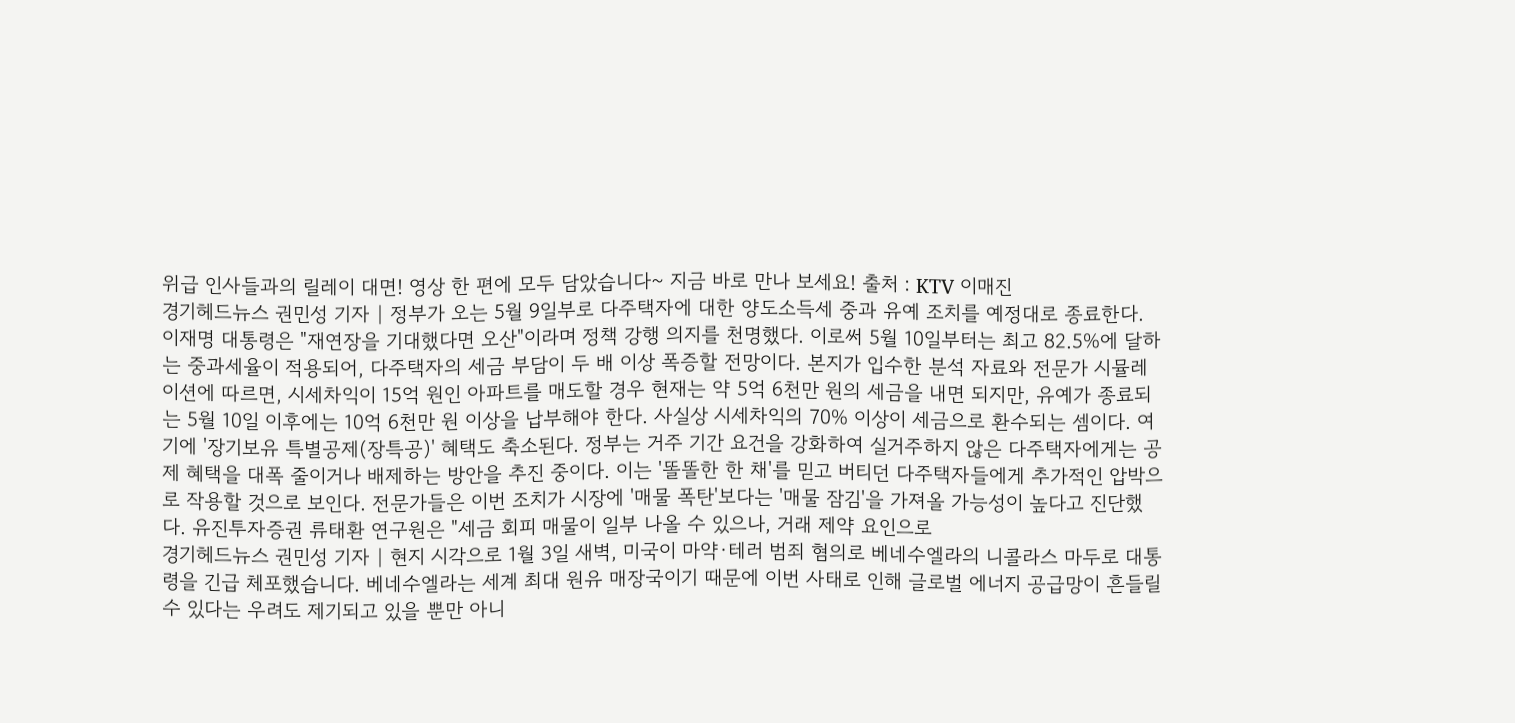위급 인사들과의 릴레이 대면! 영상 한 편에 모두 담았습니다~ 지금 바로 만나 보세요! 출처 : KTV 이매진
경기헤드뉴스 권민성 기자 | 정부가 오는 5월 9일부로 다주택자에 대한 양도소득세 중과 유예 조치를 예정대로 종료한다. 이재명 대통령은 "재연장을 기대했다면 오산"이라며 정책 강행 의지를 천명했다. 이로써 5월 10일부터는 최고 82.5%에 달하는 중과세율이 적용되어, 다주택자의 세금 부담이 두 배 이상 폭증할 전망이다. 본지가 입수한 분석 자료와 전문가 시뮬레이션에 따르면, 시세차익이 15억 원인 아파트를 매도할 경우 현재는 약 5억 6천만 원의 세금을 내면 되지만, 유예가 종료되는 5월 10일 이후에는 10억 6천만 원 이상을 납부해야 한다. 사실상 시세차익의 70% 이상이 세금으로 환수되는 셈이다. 여기에 '장기보유 특별공제(장특공)' 혜택도 축소된다. 정부는 거주 기간 요건을 강화하여 실거주하지 않은 다주택자에게는 공제 혜택을 대폭 줄이거나 배제하는 방안을 추진 중이다. 이는 '똘똘한 한 채'를 믿고 버티던 다주택자들에게 추가적인 압박으로 작용할 것으로 보인다. 전문가들은 이번 조치가 시장에 '매물 폭탄'보다는 '매물 잠김'을 가져올 가능성이 높다고 진단했다. 유진투자증권 류태환 연구원은 "세금 회피 매물이 일부 나올 수 있으나, 거래 제약 요인으로
경기헤드뉴스 권민성 기자 | 현지 시각으로 1월 3일 새벽, 미국이 마약·테러 범죄 혐의로 베네수엘라의 니콜라스 마두로 대통령을 긴급 체포했습니다. 베네수엘라는 세계 최대 원유 매장국이기 때문에 이번 사태로 인해 글로벌 에너지 공급망이 흔들릴 수 있다는 우려도 제기되고 있을 뿐만 아니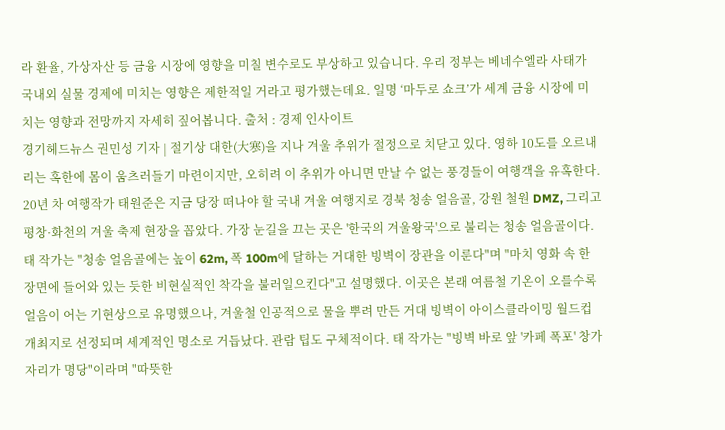라 환율, 가상자산 등 금융 시장에 영향을 미칠 변수로도 부상하고 있습니다. 우리 정부는 베네수엘라 사태가 국내외 실물 경제에 미치는 영향은 제한적일 거라고 평가했는데요. 일명 ‘마두로 쇼크’가 세계 금융 시장에 미치는 영향과 전망까지 자세히 짚어봅니다. 출처 : 경제 인사이트
경기헤드뉴스 권민성 기자 | 절기상 대한(大寒)을 지나 겨울 추위가 절정으로 치닫고 있다. 영하 10도를 오르내리는 혹한에 몸이 움츠러들기 마련이지만, 오히려 이 추위가 아니면 만날 수 없는 풍경들이 여행객을 유혹한다. 20년 차 여행작가 태원준은 지금 당장 떠나야 할 국내 겨울 여행지로 경북 청송 얼음골, 강원 철원 DMZ, 그리고 평창·화천의 겨울 축제 현장을 꼽았다. 가장 눈길을 끄는 곳은 '한국의 겨울왕국'으로 불리는 청송 얼음골이다. 태 작가는 "청송 얼음골에는 높이 62m, 폭 100m에 달하는 거대한 빙벽이 장관을 이룬다"며 "마치 영화 속 한 장면에 들어와 있는 듯한 비현실적인 착각을 불러일으킨다"고 설명했다. 이곳은 본래 여름철 기온이 오를수록 얼음이 어는 기현상으로 유명했으나, 겨울철 인공적으로 물을 뿌려 만든 거대 빙벽이 아이스클라이밍 월드컵 개최지로 선정되며 세계적인 명소로 거듭났다. 관람 팁도 구체적이다. 태 작가는 "빙벽 바로 앞 '카페 폭포' 창가 자리가 명당"이라며 "따뜻한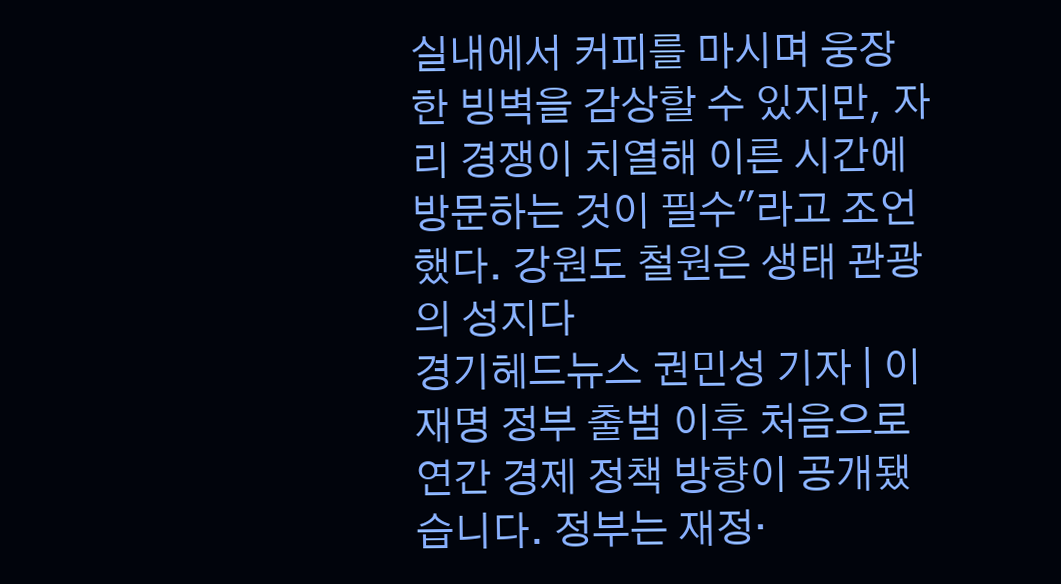실내에서 커피를 마시며 웅장한 빙벽을 감상할 수 있지만, 자리 경쟁이 치열해 이른 시간에 방문하는 것이 필수"라고 조언했다. 강원도 철원은 생태 관광의 성지다
경기헤드뉴스 권민성 기자 | 이재명 정부 출범 이후 처음으로 연간 경제 정책 방향이 공개됐습니다. 정부는 재정·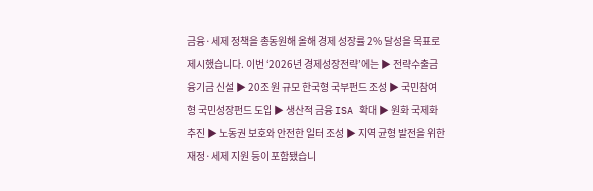금융·세제 정책을 총동원해 올해 경제 성장률 2% 달성을 목표로 제시했습니다. 이번 ‘2026년 경제성장전략’에는 ▶ 전략수출금융기금 신설 ▶ 20조 원 규모 한국형 국부펀드 조성 ▶ 국민참여형 국민성장펀드 도입 ▶ 생산적 금융 ISA 확대 ▶ 원화 국제화 추진 ▶ 노동권 보호와 안전한 일터 조성 ▶ 지역 균형 발전을 위한 재정·세제 지원 등이 포함됐습니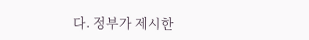다. 정부가 제시한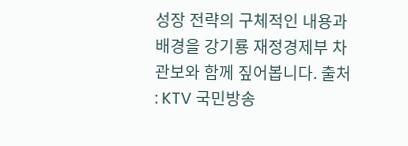성장 전략의 구체적인 내용과 배경을 강기룡 재정경제부 차관보와 함께 짚어봅니다. 출처 : KTV 국민방송